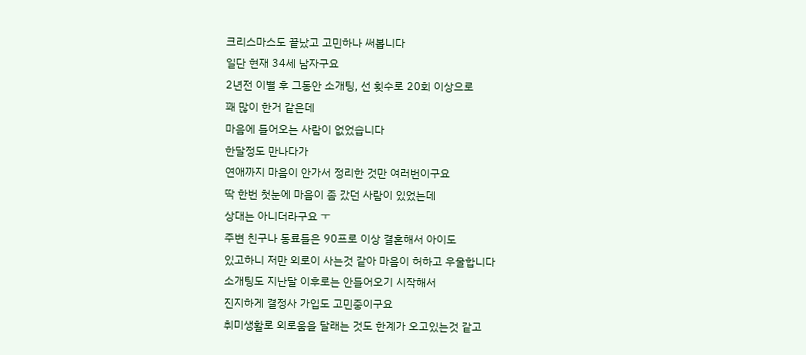크리스마스도 끝났고 고민하나 써봅니다
일단 현재 34세 남자구요
2년전 이별 후 그동안 소개팅, 선 횟수로 20회 이상으로
꽤 많이 한거 같은데
마음에 들어오는 사람이 없었습니다
한달정도 만나다가
연애까지 마음이 안가서 정리한 것만 여러번이구요
딱 한번 첫눈에 마음이 좀 갔던 사람이 있었는데
상대는 아니더라구요 ㅜ
주변 친구나 동료들은 90프로 이상 결혼해서 아이도
있고하니 저만 외로이 사는것 같아 마음이 허하고 우울합니다
소개팅도 지난달 이후로는 안들어오기 시작해서
진지하게 결정사 가입도 고민중이구요
취미생활로 외로움을 달래는 것도 한계가 오고있는것 같고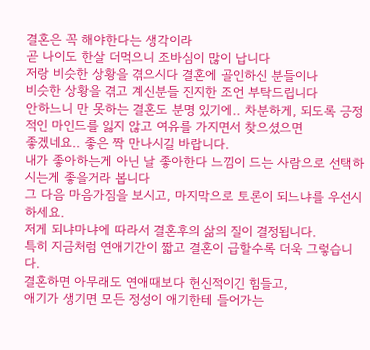결혼은 꼭 해야한다는 생각이라
곧 나이도 한살 더먹으니 조바심이 많이 납니다
저랑 비슷한 상황을 겪으시다 결혼에 골인하신 분들이나
비슷한 상황을 겪고 계신분들 진지한 조언 부탁드립니다
안하느니 만 못하는 결혼도 분명 있기에.. 차분하게, 되도록 긍정적인 마인드를 잃지 않고 여유를 가지면서 찾으셨으면
좋겠네요.. 좋은 짝 만나시길 바랍니다.
내가 좋아하는게 아닌 날 좋아한다 느낌이 드는 사람으로 선택하시는게 좋을거라 봅니다
그 다음 마음가짐을 보시고, 마지막으로 토론이 되느냐를 우선시 하세요.
저게 되냐마냐에 따라서 결혼후의 삶의 질이 결정됩니다.
특히 지금처럼 연애기간이 짧고 결혼이 급할수록 더욱 그렇습니다.
결혼하면 아무래도 연애때보다 헌신적이긴 힘들고,
애기가 생기면 모든 정성이 애기한테 들어가는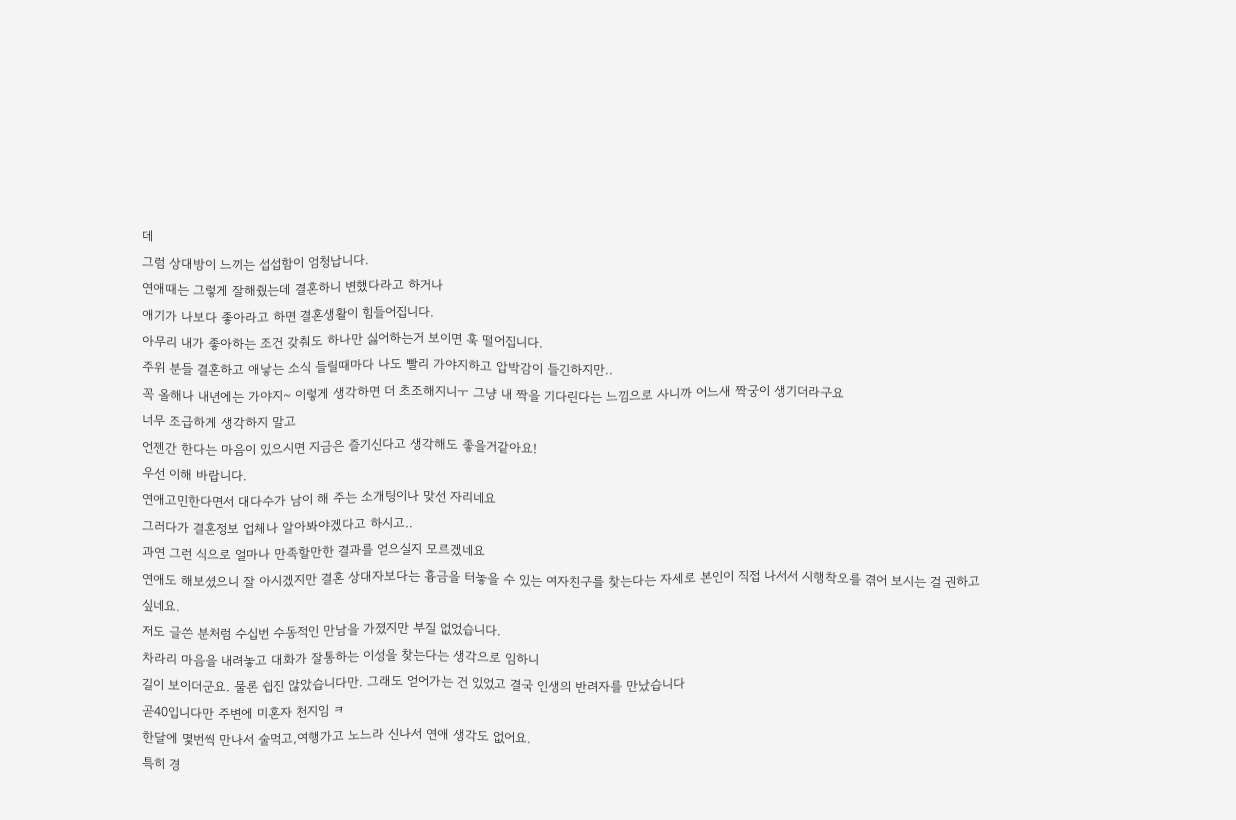데
그럼 상대방이 느끼는 섭섭함이 엄청납니다.
연애때는 그렇게 잘해줬는데 결혼하니 변했다라고 하거나
애기가 나보다 좋아라고 하면 결혼생활이 힘들어집니다.
아무리 내가 좋아하는 조건 갖춰도 하나만 싫어하는거 보이면 훅 떨어집니다.
주위 분들 결혼하고 애낳는 소식 들릴때마다 나도 빨리 가야지하고 압박감이 들긴하지만..
꼭 올해나 내년에는 가야지~ 이렇게 생각하면 더 초조해지니ㅜ 그냥 내 짝을 기다린다는 느낌으로 사니까 어느새 짝궁이 생기더라구요
너무 조급하게 생각하지 말고
언젠간 한다는 마음이 있으시면 지금은 즐기신다고 생각해도 좋을거같아요!
우선 이해 바랍니다.
연애고민한다면서 대다수가 남이 해 주는 소개팅이나 맞선 자리네요
그러다가 결혼정보 업체나 알아봐야겠다고 하시고..
과연 그런 식으로 얼마나 만족할만한 결과를 얻으실지 모르겠네요
연애도 해보셨으니 잘 아시겠지만 결혼 상대자보다는 흉금을 터놓을 수 있는 여자친구를 찾는다는 자세로 본인이 직접 나서서 시행착오를 겪어 보시는 걸 권하고 싶네요.
저도 글쓴 분처럼 수십번 수동적인 만남을 가졌지만 부질 없었습니다.
차라리 마음을 내려놓고 대화가 잘통하는 이성을 찾는다는 생각으로 임하니
길이 보이더군요. 물론 쉽진 않았습니다만. 그래도 얻어가는 건 있었고 결국 인생의 반려자를 만났습니다
곧40입니다만 주변에 미혼자 천지임 ㅋ
한달에 몇번씩 만나서 술먹고,여행가고 노느라 신나서 연애 생각도 없어요.
특히 경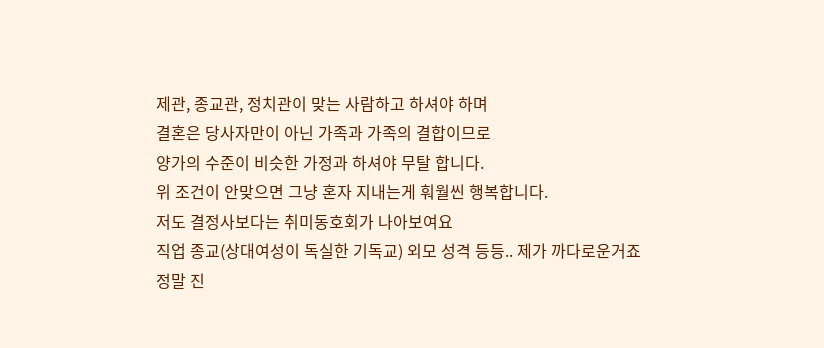제관, 종교관, 정치관이 맞는 사람하고 하셔야 하며
결혼은 당사자만이 아닌 가족과 가족의 결합이므로
양가의 수준이 비슷한 가정과 하셔야 무탈 합니다.
위 조건이 안맞으면 그냥 혼자 지내는게 훠월씬 행복합니다.
저도 결정사보다는 취미동호회가 나아보여요
직업 종교(상대여성이 독실한 기독교) 외모 성격 등등.. 제가 까다로운거죠
정말 진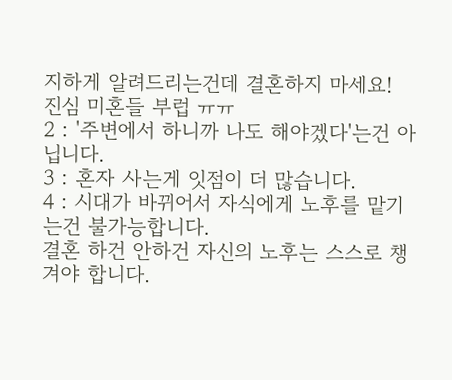지하게 알려드리는건데 결혼하지 마세요!
진심 미혼들 부럽 ㅠㅠ
2 : '주변에서 하니까 나도 해야겠다'는건 아닙니다.
3 : 혼자 사는게 잇점이 더 많습니다.
4 : 시대가 바뀌어서 자식에게 노후를 맡기는건 불가능합니다.
결혼 하건 안하건 자신의 노후는 스스로 챙겨야 합니다.